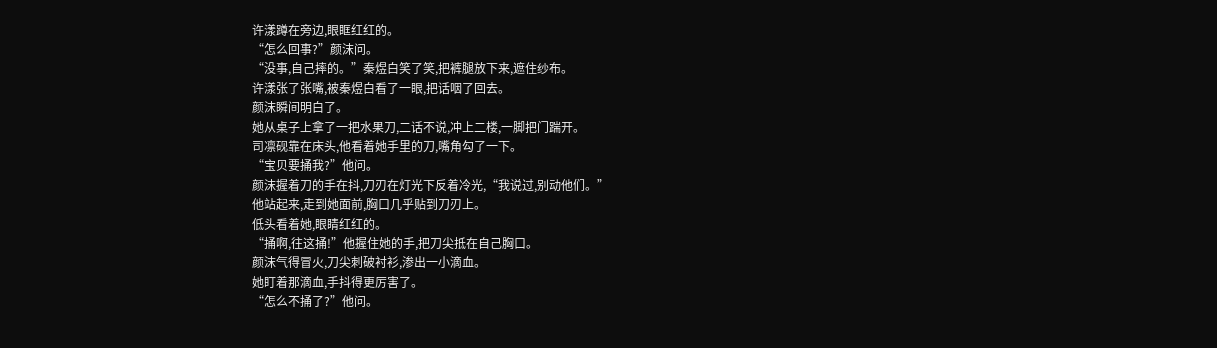许漾蹲在旁边,眼眶红红的。
“怎么回事?”颜沫问。
“没事,自己摔的。”秦煜白笑了笑,把裤腿放下来,遮住纱布。
许漾张了张嘴,被秦煜白看了一眼,把话咽了回去。
颜沫瞬间明白了。
她从桌子上拿了一把水果刀,二话不说,冲上二楼,一脚把门踹开。
司凛砚靠在床头,他看着她手里的刀,嘴角勾了一下。
“宝贝要捅我?”他问。
颜沫握着刀的手在抖,刀刃在灯光下反着冷光,“我说过,别动他们。”
他站起来,走到她面前,胸口几乎贴到刀刃上。
低头看着她,眼睛红红的。
“捅啊,往这捅!”他握住她的手,把刀尖抵在自己胸口。
颜沫气得冒火,刀尖刺破衬衫,渗出一小滴血。
她盯着那滴血,手抖得更厉害了。
“怎么不捅了?”他问。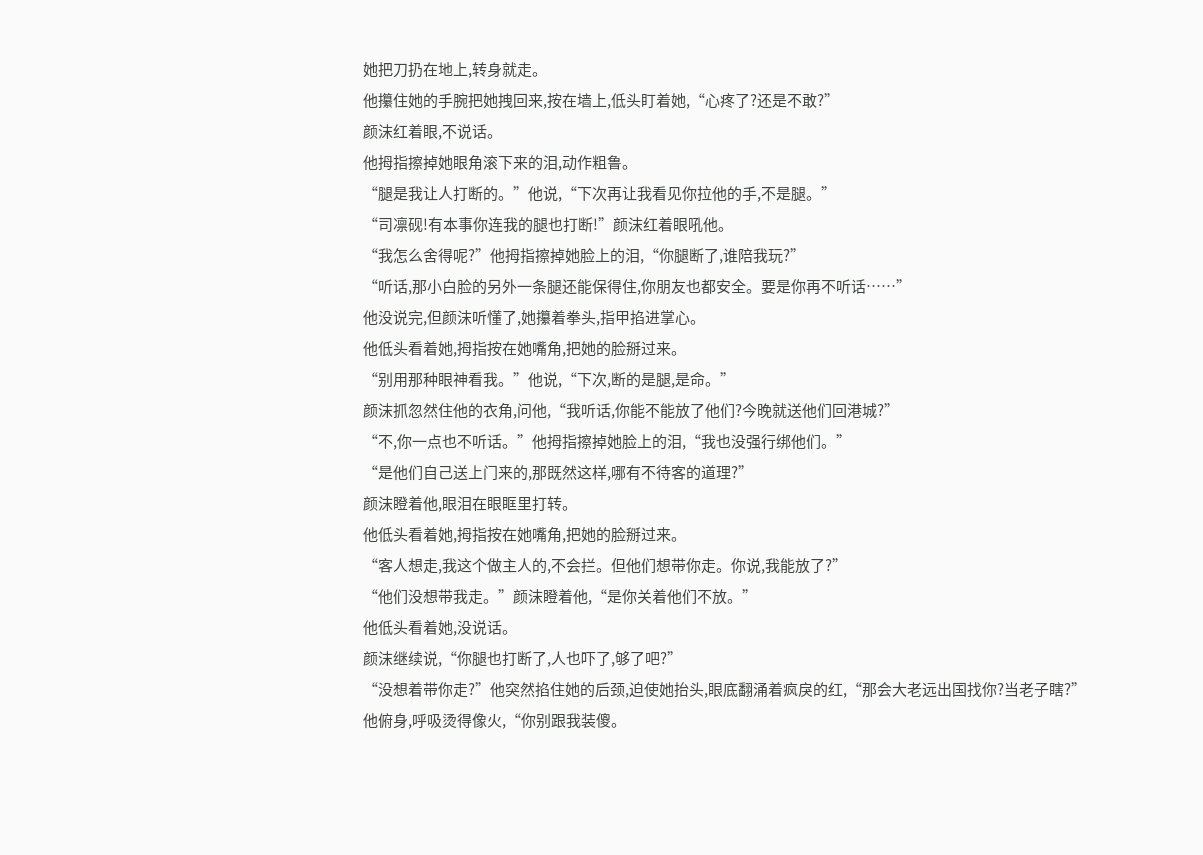她把刀扔在地上,转身就走。
他攥住她的手腕把她拽回来,按在墙上,低头盯着她,“心疼了?还是不敢?”
颜沫红着眼,不说话。
他拇指擦掉她眼角滚下来的泪,动作粗鲁。
“腿是我让人打断的。”他说,“下次再让我看见你拉他的手,不是腿。”
“司凛砚!有本事你连我的腿也打断!”颜沫红着眼吼他。
“我怎么舍得呢?”他拇指擦掉她脸上的泪,“你腿断了,谁陪我玩?”
“听话,那小白脸的另外一条腿还能保得住,你朋友也都安全。要是你再不听话……”
他没说完,但颜沫听懂了,她攥着拳头,指甲掐进掌心。
他低头看着她,拇指按在她嘴角,把她的脸掰过来。
“别用那种眼神看我。”他说,“下次,断的是腿,是命。”
颜沫抓忽然住他的衣角,问他,“我听话,你能不能放了他们?今晚就送他们回港城?”
“不,你一点也不听话。”他拇指擦掉她脸上的泪,“我也没强行绑他们。”
“是他们自己送上门来的,那既然这样,哪有不待客的道理?”
颜沫瞪着他,眼泪在眼眶里打转。
他低头看着她,拇指按在她嘴角,把她的脸掰过来。
“客人想走,我这个做主人的,不会拦。但他们想带你走。你说,我能放了?”
“他们没想带我走。”颜沫瞪着他,“是你关着他们不放。”
他低头看着她,没说话。
颜沫继续说,“你腿也打断了,人也吓了,够了吧?”
“没想着带你走?”他突然掐住她的后颈,迫使她抬头,眼底翻涌着疯戾的红,“那会大老远出国找你?当老子瞎?”
他俯身,呼吸烫得像火,“你别跟我装傻。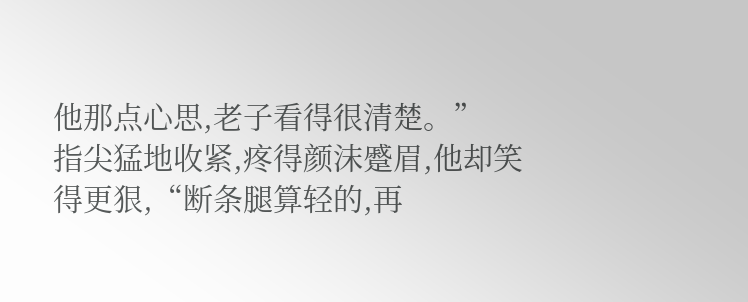他那点心思,老子看得很清楚。”
指尖猛地收紧,疼得颜沫蹙眉,他却笑得更狠,“断条腿算轻的,再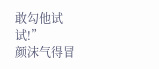敢勾他试试!”
颜沫气得冒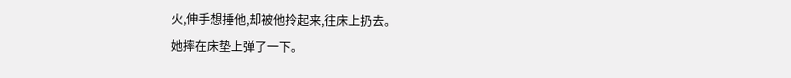火,伸手想捶他,却被他拎起来,往床上扔去。
她摔在床垫上弹了一下。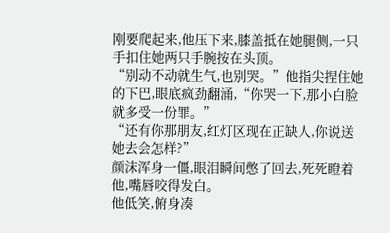刚要爬起来,他压下来,膝盖抵在她腿侧,一只手扣住她两只手腕按在头顶。
“别动不动就生气,也别哭。”他指尖捏住她的下巴,眼底疯劲翻涌,“你哭一下,那小白脸就多受一份罪。”
“还有你那朋友,红灯区现在正缺人,你说送她去会怎样?”
颜沫浑身一僵,眼泪瞬间憋了回去,死死瞪着他,嘴唇咬得发白。
他低笑,俯身凑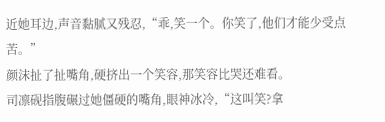近她耳边,声音黏腻又残忍,“乖,笑一个。你笑了,他们才能少受点苦。”
颜沫扯了扯嘴角,硬挤出一个笑容,那笑容比哭还难看。
司凛砚指腹碾过她僵硬的嘴角,眼神冰冷,“这叫笑?拿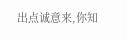出点诚意来,你知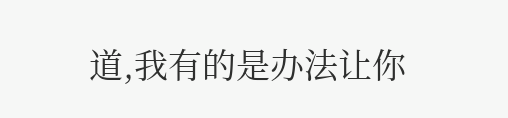道,我有的是办法让你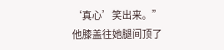‘真心’笑出来。”
他膝盖往她腿间顶了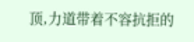顶,力道带着不容抗拒的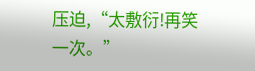压迫,“太敷衍!再笑一次。”